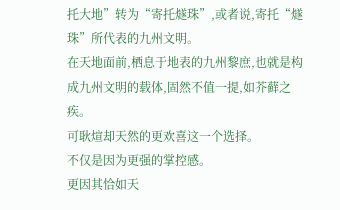托大地”转为“寄托燧珠”,或者说,寄托“燧珠”所代表的九州文明。
在天地面前,栖息于地表的九州黎庶,也就是构成九州文明的载体,固然不值一提,如芥藓之疾。
可耿煊却天然的更欢喜这一个选择。
不仅是因为更强的掌控感。
更因其恰如天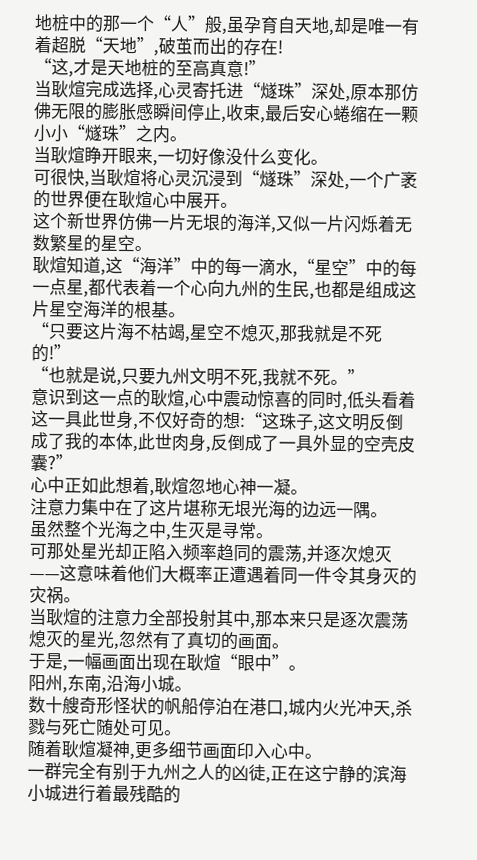地桩中的那一个“人”般,虽孕育自天地,却是唯一有着超脱“天地”,破茧而出的存在!
“这,才是天地桩的至高真意!”
当耿煊完成选择,心灵寄托进“燧珠”深处,原本那仿佛无限的膨胀感瞬间停止,收束,最后安心蜷缩在一颗小小“燧珠”之内。
当耿煊睁开眼来,一切好像没什么变化。
可很快,当耿煊将心灵沉浸到“燧珠”深处,一个广袤的世界便在耿煊心中展开。
这个新世界仿佛一片无垠的海洋,又似一片闪烁着无数繁星的星空。
耿煊知道,这“海洋”中的每一滴水,“星空”中的每一点星,都代表着一个心向九州的生民,也都是组成这片星空海洋的根基。
“只要这片海不枯竭,星空不熄灭,那我就是不死的!”
“也就是说,只要九州文明不死,我就不死。”
意识到这一点的耿煊,心中震动惊喜的同时,低头看着这一具此世身,不仅好奇的想:“这珠子,这文明反倒成了我的本体,此世肉身,反倒成了一具外显的空壳皮囊?”
心中正如此想着,耿煊忽地心神一凝。
注意力集中在了这片堪称无垠光海的边远一隅。
虽然整个光海之中,生灭是寻常。
可那处星光却正陷入频率趋同的震荡,并逐次熄灭——这意味着他们大概率正遭遇着同一件令其身灭的灾祸。
当耿煊的注意力全部投射其中,那本来只是逐次震荡熄灭的星光,忽然有了真切的画面。
于是,一幅画面出现在耿煊“眼中”。
阳州,东南,沿海小城。
数十艘奇形怪状的帆船停泊在港口,城内火光冲天,杀戮与死亡随处可见。
随着耿煊凝神,更多细节画面印入心中。
一群完全有别于九州之人的凶徒,正在这宁静的滨海小城进行着最残酷的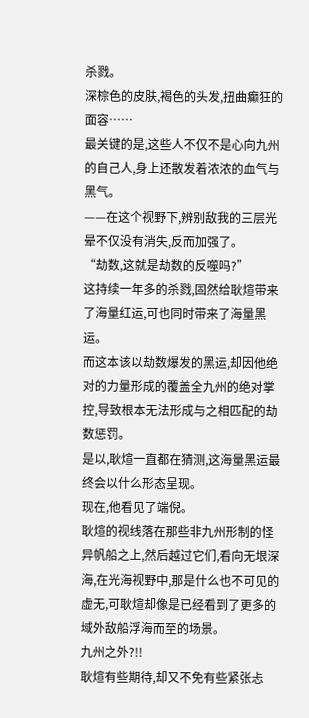杀戮。
深棕色的皮肤,褐色的头发,扭曲癫狂的面容……
最关键的是,这些人不仅不是心向九州的自己人,身上还散发着浓浓的血气与黑气。
——在这个视野下,辨别敌我的三层光晕不仅没有消失,反而加强了。
“劫数,这就是劫数的反噬吗?”
这持续一年多的杀戮,固然给耿煊带来了海量红运,可也同时带来了海量黑运。
而这本该以劫数爆发的黑运,却因他绝对的力量形成的覆盖全九州的绝对掌控,导致根本无法形成与之相匹配的劫数惩罚。
是以,耿煊一直都在猜测,这海量黑运最终会以什么形态呈现。
现在,他看见了端倪。
耿煊的视线落在那些非九州形制的怪异帆船之上,然后越过它们,看向无垠深海,在光海视野中,那是什么也不可见的虚无,可耿煊却像是已经看到了更多的域外敌船浮海而至的场景。
九州之外?!!
耿煊有些期待,却又不免有些紧张忐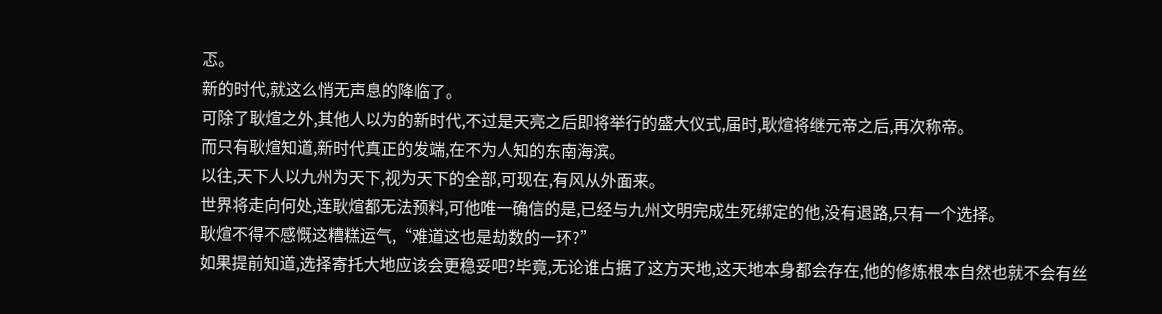忑。
新的时代,就这么悄无声息的降临了。
可除了耿煊之外,其他人以为的新时代,不过是天亮之后即将举行的盛大仪式,届时,耿煊将继元帝之后,再次称帝。
而只有耿煊知道,新时代真正的发端,在不为人知的东南海滨。
以往,天下人以九州为天下,视为天下的全部,可现在,有风从外面来。
世界将走向何处,连耿煊都无法预料,可他唯一确信的是,已经与九州文明完成生死绑定的他,没有退路,只有一个选择。
耿煊不得不感慨这糟糕运气,“难道这也是劫数的一环?”
如果提前知道,选择寄托大地应该会更稳妥吧?毕竟,无论谁占据了这方天地,这天地本身都会存在,他的修炼根本自然也就不会有丝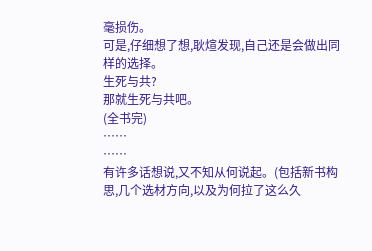毫损伤。
可是,仔细想了想,耿煊发现,自己还是会做出同样的选择。
生死与共?
那就生死与共吧。
(全书完)
……
……
有许多话想说,又不知从何说起。(包括新书构思,几个选材方向,以及为何拉了这么久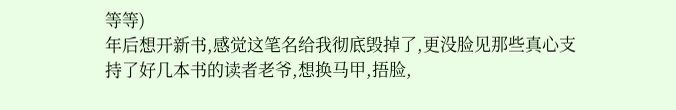等等)
年后想开新书,感觉这笔名给我彻底毁掉了,更没脸见那些真心支持了好几本书的读者老爷,想换马甲,捂脸,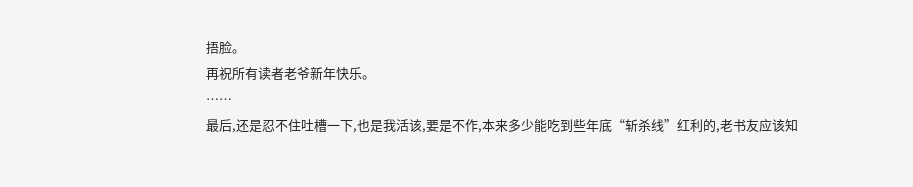捂脸。
再祝所有读者老爷新年快乐。
……
最后,还是忍不住吐槽一下,也是我活该,要是不作,本来多少能吃到些年底“斩杀线”红利的,老书友应该知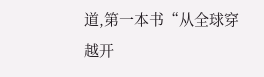道,第一本书“从全球穿越开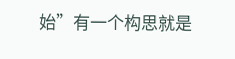始”有一个构思就是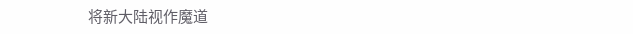将新大陆视作魔道